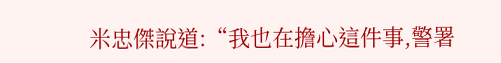米忠傑說道:“我也在擔心這件事,警署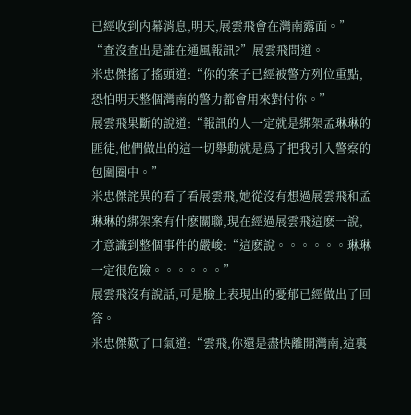已經收到内幕消息,明天,展雲飛會在灣南露面。”
“查沒查出是誰在通風報訊?”展雲飛問道。
米忠傑搖了搖頭道:“你的案子已經被警方列位重點,恐怕明天整個灣南的警力都會用來對付你。”
展雲飛果斷的說道:“報訊的人一定就是綁架孟琳琳的匪徒,他們做出的這一切舉動就是爲了把我引入警察的包圍圈中。”
米忠傑詫異的看了看展雲飛,她從沒有想過展雲飛和孟琳琳的綁架案有什麽關聯,現在經過展雲飛這麽一說,才意識到整個事件的嚴峻:“這麽說。。。。。。琳琳一定很危險。。。。。。”
展雲飛沒有說話,可是臉上表現出的憂郁已經做出了回答。
米忠傑歎了口氣道:“雲飛,你還是盡快離開灣南,這裏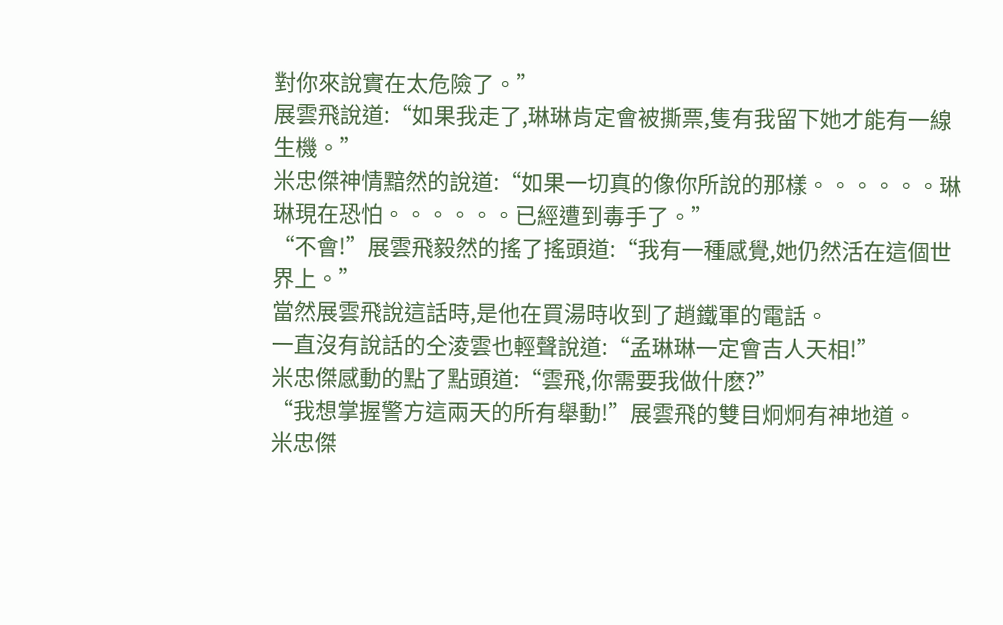對你來說實在太危險了。”
展雲飛說道:“如果我走了,琳琳肯定會被撕票,隻有我留下她才能有一線生機。”
米忠傑神情黯然的說道:“如果一切真的像你所說的那樣。。。。。。琳琳現在恐怕。。。。。。已經遭到毒手了。”
“不會!”展雲飛毅然的搖了搖頭道:“我有一種感覺,她仍然活在這個世界上。”
當然展雲飛說這話時,是他在買湯時收到了趙鐵軍的電話。
一直沒有說話的仝淩雲也輕聲說道:“孟琳琳一定會吉人天相!”
米忠傑感動的點了點頭道:“雲飛,你需要我做什麽?”
“我想掌握警方這兩天的所有舉動!”展雲飛的雙目炯炯有神地道。
米忠傑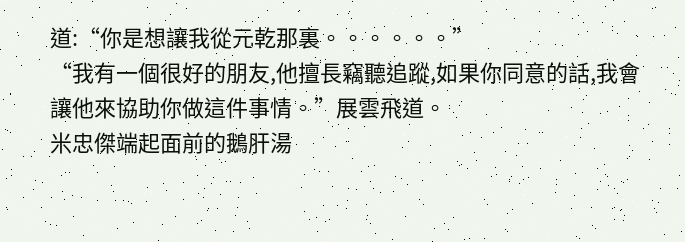道:“你是想讓我從元乾那裏。。。。。。”
“我有一個很好的朋友,他擅長竊聽追蹤,如果你同意的話,我會讓他來協助你做這件事情。”展雲飛道。
米忠傑端起面前的鵝肝湯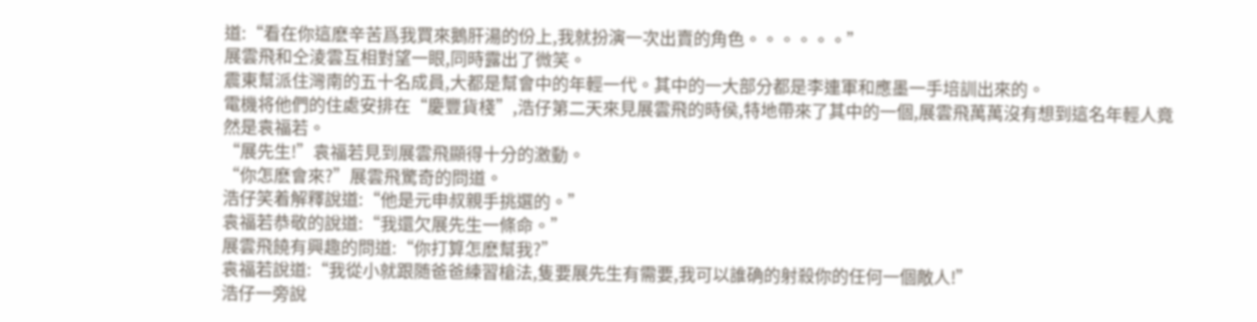道:“看在你這麽辛苦爲我買來鵝肝湯的份上,我就扮演一次出賣的角色。。。。。。”
展雲飛和仝淩雲互相對望一眼,同時露出了微笑。
震東幫派住灣南的五十名成員,大都是幫會中的年輕一代。其中的一大部分都是李連軍和應墨一手培訓出來的。
電機将他們的住處安排在“慶豐貨棧”,浩仔第二天來見展雲飛的時侯,特地帶來了其中的一個,展雲飛萬萬沒有想到這名年輕人竟然是袁福若。
“展先生!”袁福若見到展雲飛顯得十分的激動。
“你怎麽會來?”展雲飛驚奇的問道。
浩仔笑着解釋說道:“他是元申叔親手挑選的。”
袁福若恭敬的說道:“我還欠展先生一條命。”
展雲飛饒有興趣的問道:“你打算怎麽幫我?”
袁福若說道:“我從小就跟随爸爸練習槍法,隻要展先生有需要,我可以誰确的射殺你的任何一個敵人!”
浩仔一旁說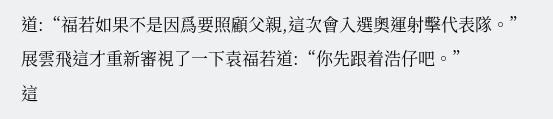道:“福若如果不是因爲要照顧父親,這次會入選奧運射擊代表隊。”
展雲飛這才重新審視了一下袁福若道:“你先跟着浩仔吧。”
這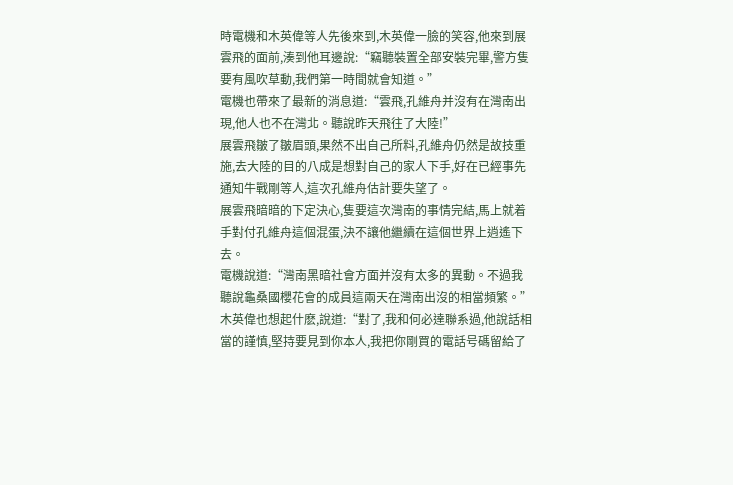時電機和木英偉等人先後來到,木英偉一臉的笑容,他來到展雲飛的面前,湊到他耳邊說:“竊聽裝置全部安裝完畢,警方隻要有風吹草動,我們第一時間就會知道。”
電機也帶來了最新的消息道:“雲飛,孔維舟并沒有在灣南出現,他人也不在灣北。聽說昨天飛往了大陸!”
展雲飛皺了皺眉頭,果然不出自己所料,孔維舟仍然是故技重施,去大陸的目的八成是想對自己的家人下手,好在已經事先通知牛戰剛等人,這次孔維舟估計要失望了。
展雲飛暗暗的下定決心,隻要這次灣南的事情完結,馬上就着手對付孔維舟這個混蛋,決不讓他繼續在這個世界上逍遙下去。
電機說道:“灣南黑暗社會方面并沒有太多的異動。不過我聽說龜桑國櫻花會的成員這兩天在灣南出沒的相當頻繁。”
木英偉也想起什麽,說道:“對了,我和何必達聯系過,他說話相當的謹慎,堅持要見到你本人,我把你剛買的電話号碼留給了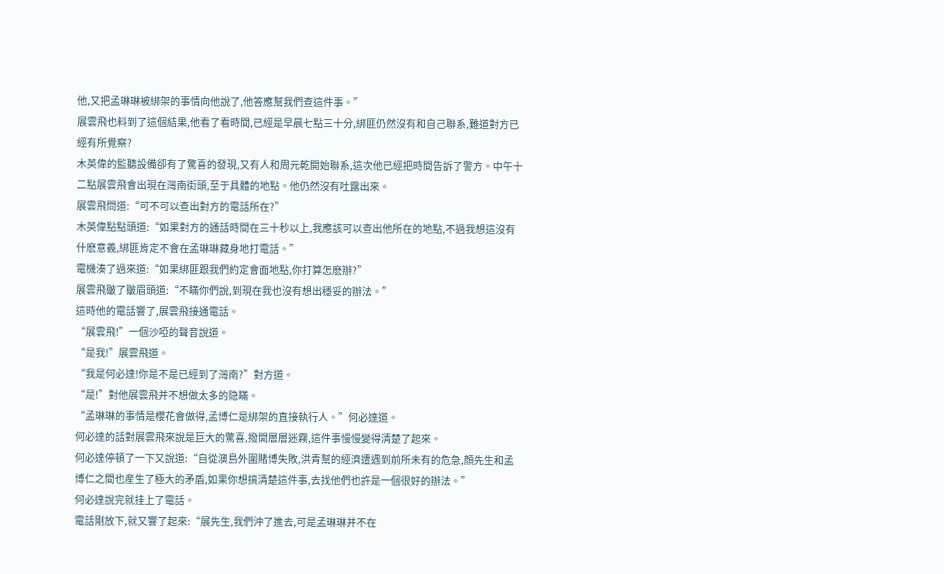他,又把孟琳琳被綁架的事情向他說了,他答應幫我們查這件事。”
展雲飛也料到了這個結果,他看了看時間,已經是早晨七點三十分,綁匪仍然沒有和自己聯系,難道對方已經有所覺察?
木英偉的監聽設備卻有了驚喜的發現,又有人和周元乾開始聯系,這次他已經把時間告訴了警方。中午十二點展雲飛會出現在灣南街頭,至于具體的地點。他仍然沒有吐露出來。
展雲飛問道:“可不可以查出對方的電話所在?”
木英偉點點頭道:“如果對方的通話時間在三十秒以上,我應該可以查出他所在的地點,不過我想這沒有什麽意義,綁匪肯定不會在孟琳琳藏身地打電話。”
電機湊了過來道:“如果綁匪跟我們約定會面地點,你打算怎麽辦?”
展雲飛皺了皺眉頭道:“不瞞你們說,到現在我也沒有想出穩妥的辦法。”
這時他的電話響了,展雲飛接通電話。
“展雲飛!”一個沙啞的聲音說道。
“是我!”展雲飛道。
“我是何必達!你是不是已經到了灣南?”對方道。
“是!”對他展雲飛并不想做太多的隐瞞。
“孟琳琳的事情是櫻花會做得,孟博仁是綁架的直接執行人。”何必達道。
何必達的話對展雲飛來說是巨大的驚喜,撥開層層迷霧,這件事慢慢變得清楚了起來。
何必達停頓了一下又說道:“自從澳島外圍賭博失敗,洪青幫的經濟遭遇到前所未有的危急,顔先生和孟博仁之間也産生了極大的矛盾,如果你想搞清楚這件事,去找他們也許是一個很好的辦法。”
何必達說完就挂上了電話。
電話剛放下,就又響了起來:“展先生,我們沖了進去,可是孟琳琳并不在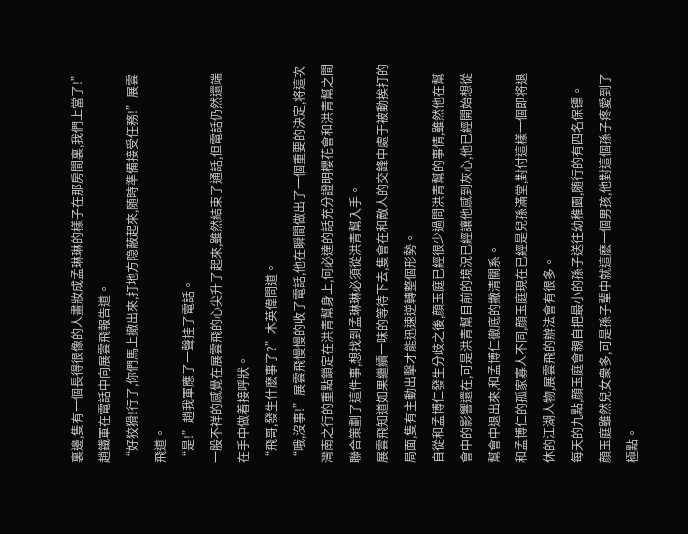裏邊,隻有一個長得很像的人畫妝成孟琳琳的樣子在那房間裏,我們上當了!”趙鐵軍在電話中向展雲飛報告道。
“好狡猾!行了,你們馬上撤出來,打地方隐蔽起來,随時準備接受任務!”展雲飛道。
“是!”趙我軍應了一聲挂了電話。
一股不祥的感覺在展雲飛的心尖升了起來,雖然結束了通話,但電話仍然還端在手中做着接呼狀。
“飛哥,發生什麽事了?”木英偉問道。
“哦,沒事!”展雲飛慢慢的收了電話,他在瞬間做出了一個重要的決定,将這次灣南之行的重點鎖定在洪青幫身上,何必達的話充分證明櫻花會和洪青幫之間聯合策劃了這件事,想找到孟琳琳必須從洪青幫入手。
展雲飛知道如果繼續一味的等待下去,隻會在和敵人的交鋒中處于被動挨打的局面,隻有主動出擊才能迅速逆轉整個形勢。
自從和孟博仁發生分歧之後,顔玉庭已經很少過問洪青幫的事情,雖然他在幫會中的影響還在,可是洪青幫目前的境況已經讓他感到灰心,他已經開始想從幫會中退出來,和孟博仁徹底的撇清關系。
和孟博仁的孤家寡人不同,顔玉庭現在已經是兒孫滿堂,對付這樣一個即将退休的江湖人物,展雲飛的辦法會有很多。
每天的九點,顔玉庭會親自把最小的孫子送往幼稚園,随行的有四名保镖。
顔玉庭雖然兒女衆多,可是孫子輩中就這麽一個男孩,他對這個孫子疼愛到了極點。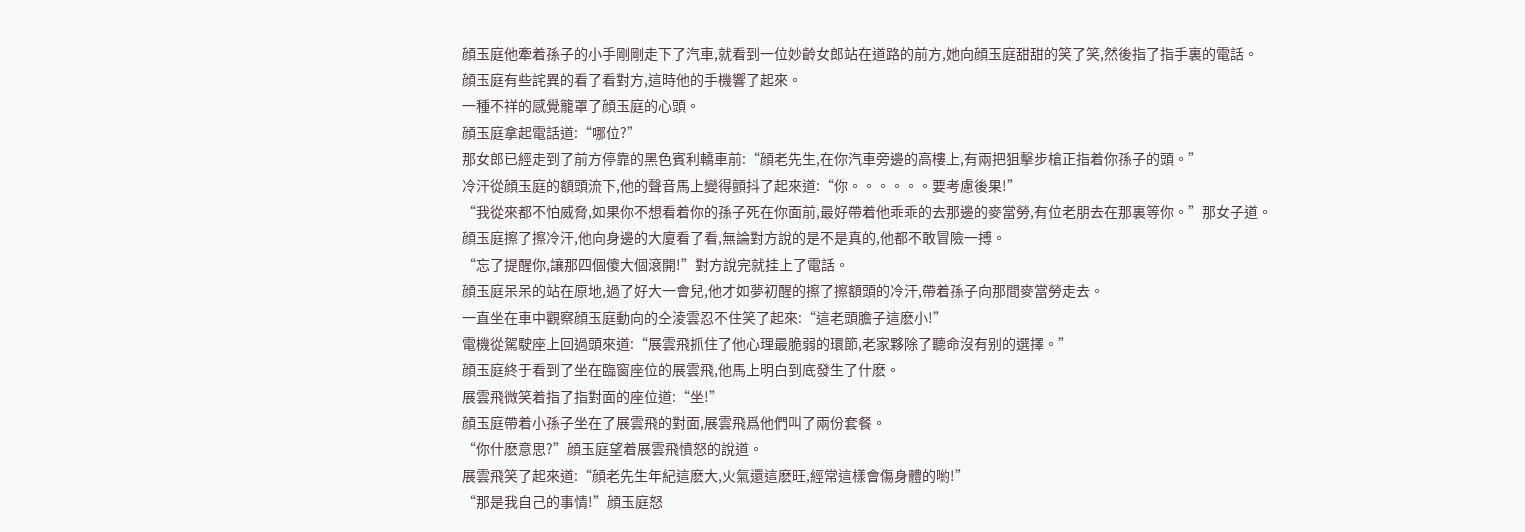顔玉庭他牽着孫子的小手剛剛走下了汽車,就看到一位妙齡女郎站在道路的前方,她向顔玉庭甜甜的笑了笑,然後指了指手裏的電話。
顔玉庭有些詫異的看了看對方,這時他的手機響了起來。
一種不祥的感覺籠罩了顔玉庭的心頭。
顔玉庭拿起電話道:“哪位?”
那女郎已經走到了前方停靠的黑色賓利轎車前:“顔老先生,在你汽車旁邊的高樓上,有兩把狙擊步槍正指着你孫子的頭。”
冷汗從顔玉庭的額頭流下,他的聲音馬上變得顫抖了起來道:“你。。。。。。要考慮後果!”
“我從來都不怕威脅,如果你不想看着你的孫子死在你面前,最好帶着他乖乖的去那邊的麥當勞,有位老朋去在那裏等你。”那女子道。
顔玉庭擦了擦冷汗,他向身邊的大廈看了看,無論對方說的是不是真的,他都不敢冒險一搏。
“忘了提醒你,讓那四個傻大個滾開!”對方說完就挂上了電話。
顔玉庭呆呆的站在原地,過了好大一會兒,他才如夢初醒的擦了擦額頭的冷汗,帶着孫子向那間麥當勞走去。
一直坐在車中觀察顔玉庭動向的仝淩雲忍不住笑了起來:“這老頭膽子這麽小!”
電機從駕駛座上回過頭來道:“展雲飛抓住了他心理最脆弱的環節,老家夥除了聽命沒有别的選擇。”
顔玉庭終于看到了坐在臨窗座位的展雲飛,他馬上明白到底發生了什麽。
展雲飛微笑着指了指對面的座位道:“坐!”
顔玉庭帶着小孫子坐在了展雲飛的對面,展雲飛爲他們叫了兩份套餐。
“你什麽意思?”顔玉庭望着展雲飛憤怒的說道。
展雲飛笑了起來道:“顔老先生年紀這麽大,火氣還這麽旺,經常這樣會傷身體的喲!”
“那是我自己的事情!”顔玉庭怒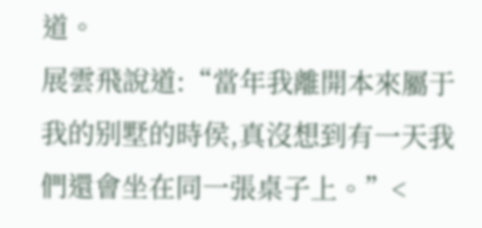道。
展雲飛說道:“當年我離開本來屬于我的别墅的時侯,真沒想到有一天我們還會坐在同一張桌子上。”<